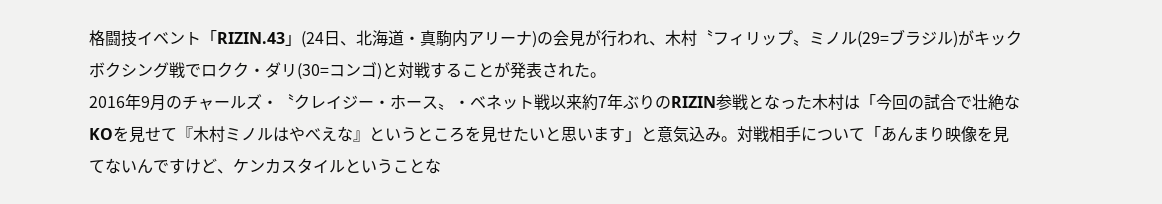格闘技イベント「RIZIN.43」(24日、北海道・真駒内アリーナ)の会見が行われ、木村〝フィリップ〟ミノル(29=ブラジル)がキックボクシング戦でロクク・ダリ(30=コンゴ)と対戦することが発表された。
2016年9月のチャールズ・〝クレイジー・ホース〟・ベネット戦以来約7年ぶりのRIZIN参戦となった木村は「今回の試合で壮絶なKOを見せて『木村ミノルはやべえな』というところを見せたいと思います」と意気込み。対戦相手について「あんまり映像を見てないんですけど、ケンカスタイルということな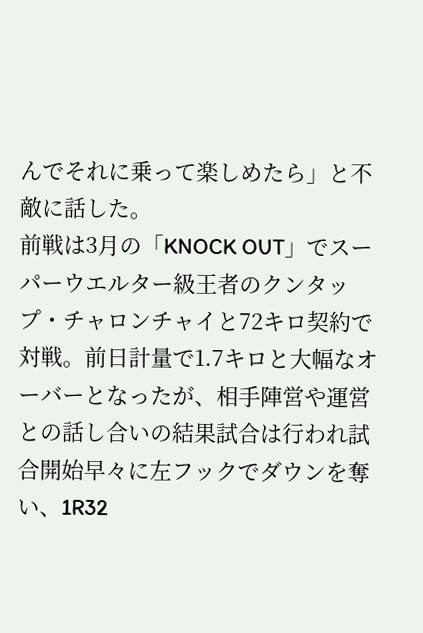んでそれに乗って楽しめたら」と不敵に話した。
前戦は3月の「KNOCK OUT」でスーパーウエルター級王者のクンタップ・チャロンチャイと72キロ契約で対戦。前日計量で1.7キロと大幅なオーバーとなったが、相手陣営や運営との話し合いの結果試合は行われ試合開始早々に左フックでダウンを奪い、1R32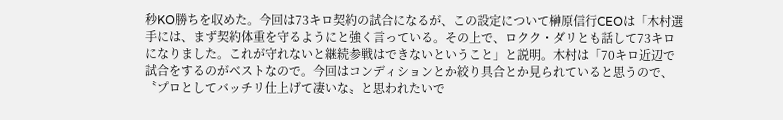秒KO勝ちを収めた。今回は73キロ契約の試合になるが、この設定について榊原信行CEOは「木村選手には、まず契約体重を守るようにと強く言っている。その上で、ロクク・ダリとも話して73キロになりました。これが守れないと継続参戦はできないということ」と説明。木村は「70キロ近辺で試合をするのがベストなので。今回はコンディションとか絞り具合とか見られていると思うので、〝プロとしてバッチリ仕上げて凄いな〟と思われたいで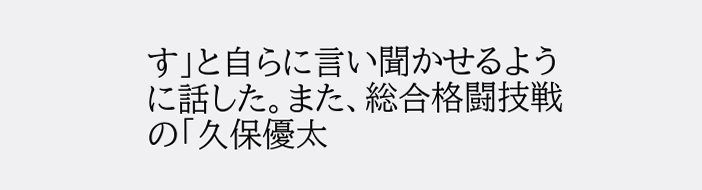す」と自らに言い聞かせるように話した。また、総合格闘技戦の「久保優太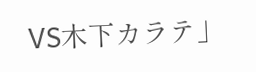VS木下カラテ」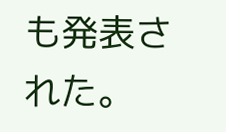も発表された。